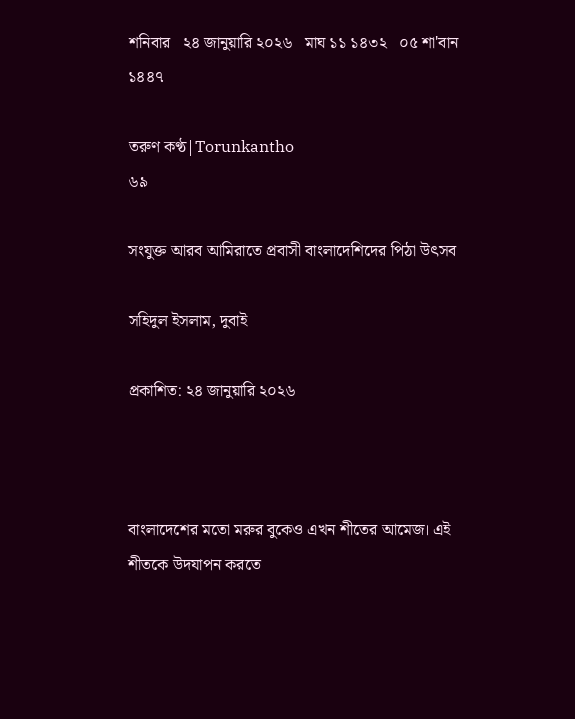শনিবার   ২৪ জানুয়ারি ২০২৬   মাঘ ১১ ১৪৩২   ০৫ শা'বান ১৪৪৭

তরুণ কণ্ঠ|Torunkantho
৬৯

সংযুক্ত আরব আমিরাতে প্রবাসী বাংলাদেশিদের পিঠা উৎসব

সহিদুল ইসলাম, দুবাই

প্রকাশিত: ২৪ জানুয়ারি ২০২৬



বাংলাদেশের মতো মরুর বুকেও এখন শীতের আমেজ। এই শীতকে উদযাপন করতে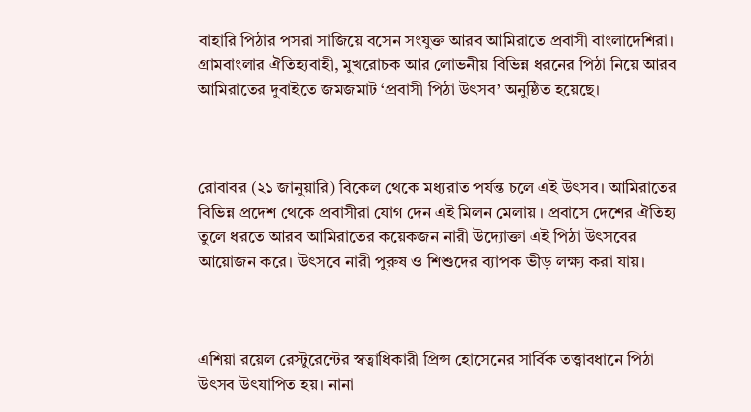বাহারি পিঠার পসরা সাজিয়ে বসেন সংযুক্ত আরব আমিরাতে প্রবাসী বাংলাদেশিরা। গ্রামবাংলার ঐতিহ্যবাহী, মুখরোচক আর লোভনীয় বিভিন্ন ধরনের পিঠা নিয়ে আরব আমিরাতের দুবাইতে জমজমাট ‘প্রবাসী পিঠা উৎসব’ অনুষ্ঠিত হয়েছে।



রোবাবর (২১ জানুয়ারি) বিকেল থেকে মধ্যরাত পর্যন্ত চলে এই উৎসব। আমিরাতের বিভিন্ন প্রদেশ থেকে প্রবাসীরা যোগ দেন এই মিলন মেলায় । প্রবাসে দেশের ঐতিহ্য তুলে ধরতে আরব আমিরাতের কয়েকজন নারী উদ্যোক্তা এই পিঠা উৎসবের আয়োজন করে। উৎসবে নারী পুরুষ ও শিশুদের ব্যাপক ভীড় লক্ষ্য করা যায়।



এশিয়া রয়েল রেস্টুরেন্টের স্বত্বাধিকারী প্রিন্স হোসেনের সার্বিক তত্ত্বাবধানে পিঠা উৎসব উৎযাপিত হয়। নানা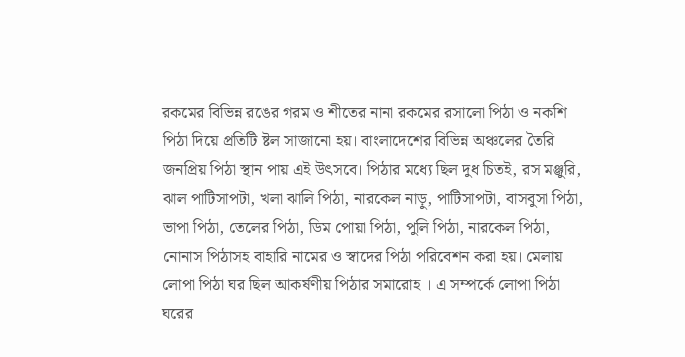রকমের বিভিন্ন রঙের গরম ও শীতের নানা রকমের রসালো পিঠা ও নকশি পিঠা দিয়ে প্রতিটি ষ্টল সাজানো হয়। বাংলাদেশের বিভিন্ন অঞ্চলের তৈরি জনপ্রিয় পিঠা স্থান পায় এই উৎসবে। পিঠার মধ্যে ছিল দুধ চিতই, রস মঞ্জুরি, ঝাল পাটিসাপটা, খলা ঝালি পিঠা, নারকেল নাড়ু, পাটিসাপটা, বাসবুসা পিঠা, ভাপা পিঠা, তেলের পিঠা, ডিম পোয়া পিঠা, পুলি পিঠা, নারকেল পিঠা, নোনাস পিঠাসহ বাহারি নামের ও স্বাদের পিঠা পরিবেশন করা হয়। মেলায় লোপা পিঠা ঘর ছিল আকর্ষণীয় পিঠার সমারোহ । এ সম্পর্কে লোপা পিঠা ঘরের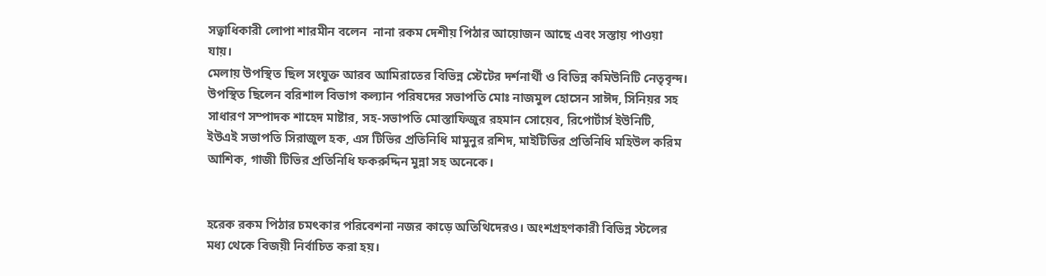সত্বাধিকারী লোপা শারমীন বলেন  নানা রকম দেশীয় পিঠার আয়োজন আছে এবং সস্তায় পাওয়া যায়।
মেলায় উপস্থিত ছিল সংযুক্ত আরব আমিরাতের বিভিন্ন স্টেটের দর্শনার্থী ও বিভিন্ন কমিউনিটি নেতৃবৃন্দ। উপস্থিত ছিলেন বরিশাল বিভাগ কল‍্যান পরিষদের সভাপতি মোঃ নাজমুল হোসেন সাঈদ, সিনিয়র সহ সাধারণ সম্পাদক শাহেদ মাষ্টার, সহ-সভাপতি মোস্তাফিজুর রহমান সোয়েব, রিপোর্টার্স ইউনিটি, ইউএই সভাপতি সিরাজুল হক, এস টিভির প্রতিনিধি মামুনুর রশিদ, মাইটিভির প্রতিনিধি মহিউল করিম আশিক, গাজী টিভির প্রতিনিধি ফকরুদ্দিন মুন্না সহ অনেকে।


হরেক রকম পিঠার চমৎকার পরিবেশনা নজর কাড়ে অতিথিদেরও। অংশগ্রহণকারী বিভিন্ন স্টলের মধ্য থেকে বিজয়ী নির্বাচিত করা হয়।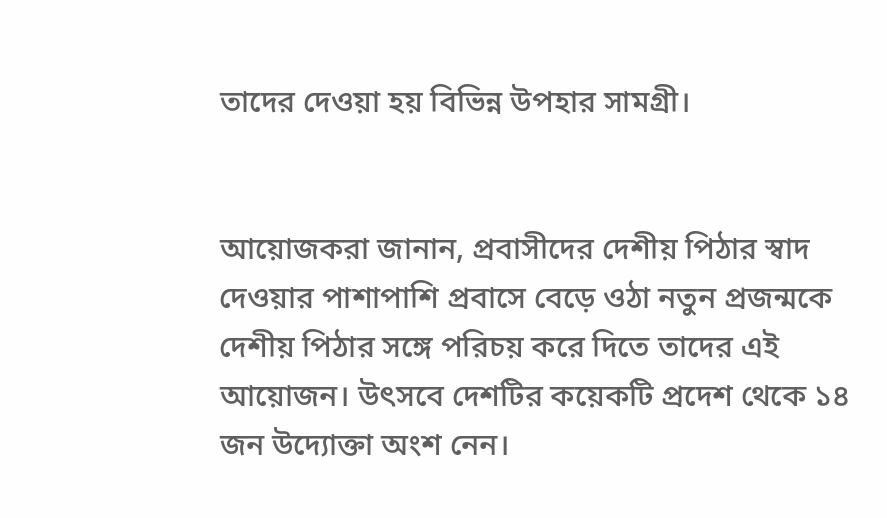তাদের দেওয়া হয় বিভিন্ন উপহার সামগ্রী।


আয়োজকরা জানান, প্রবাসীদের দেশীয় পিঠার স্বাদ দেওয়ার পাশাপাশি প্রবাসে বেড়ে ওঠা নতুন প্রজন্মকে দেশীয় পিঠার সঙ্গে পরিচয় করে দিতে তাদের এই আয়োজন। উৎসবে দেশটির কয়েকটি প্রদেশ থেকে ১৪ জন উদ্যোক্তা অংশ নেন।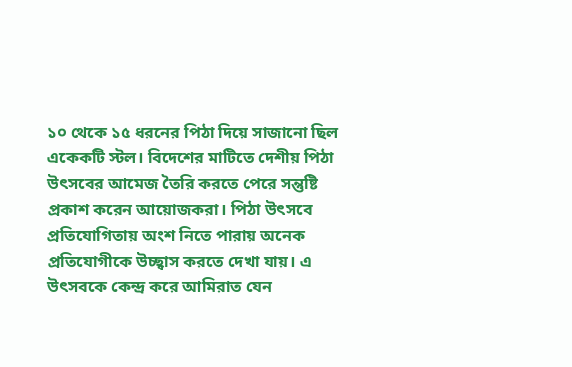১০ থেকে ১৫ ধরনের পিঠা দিয়ে সাজানো ছিল একেকটি স্টল। বিদেশের মাটিতে দেশীয় পিঠা উৎসবের আমেজ তৈরি করতে পেরে সন্তুষ্টি প্রকাশ করেন আয়োজকরা। পিঠা উৎসবে প্রতিযোগিতায় অংশ নিতে পারায় অনেক প্রতিযোগীকে উচ্ছ্বাস করতে দেখা যায়। এ উৎসবকে কেন্দ্র করে আমিরাত যেন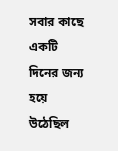সবার কাছে একটি দিনের জন্য হয়ে উঠেছিল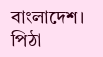বাংলাদেশ। পিঠা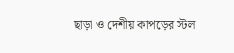ছাড়া ও দেশীয় কাপড়ের স্টল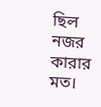ছিল নজর কারার মত।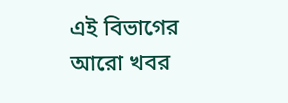এই বিভাগের আরো খবর